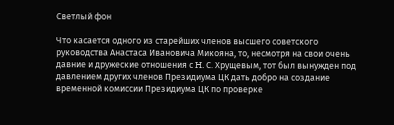Светлый фон

Что касается одного из старейших членов высшего советского руководства Анастаса Ивановича Микояна, то, несмотря на свои очень давние и дружеские отношения с H. С. Хрущевым, тот был вынужден под давлением других членов Президиума ЦК дать добро на создание временной комиссии Президиума ЦК по проверке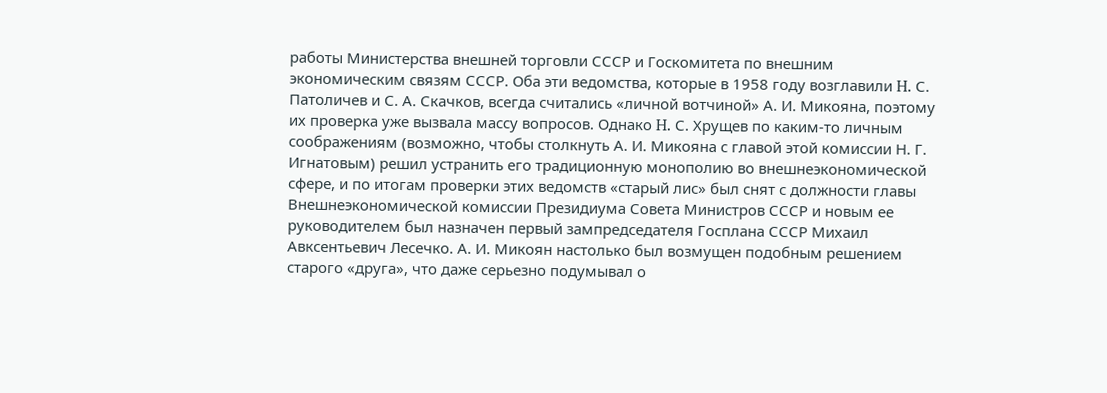работы Министерства внешней торговли СССР и Госкомитета по внешним экономическим связям СССР. Оба эти ведомства, которые в 1958 году возглавили H. С. Патоличев и С. А. Скачков, всегда считались «личной вотчиной» А. И. Микояна, поэтому их проверка уже вызвала массу вопросов. Однако H. С. Хрущев по каким-то личным соображениям (возможно, чтобы столкнуть А. И. Микояна с главой этой комиссии Н. Г. Игнатовым) решил устранить его традиционную монополию во внешнеэкономической сфере, и по итогам проверки этих ведомств «старый лис» был снят с должности главы Внешнеэкономической комиссии Президиума Совета Министров СССР и новым ее руководителем был назначен первый зампредседателя Госплана СССР Михаил Авксентьевич Лесечко. А. И. Микоян настолько был возмущен подобным решением старого «друга», что даже серьезно подумывал о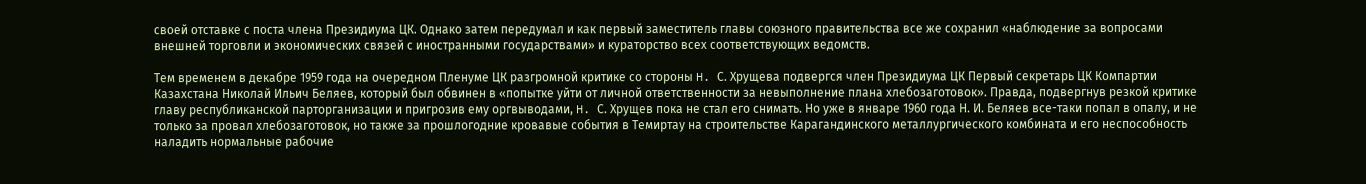своей отставке с поста члена Президиума ЦК. Однако затем передумал и как первый заместитель главы союзного правительства все же сохранил «наблюдение за вопросами внешней торговли и экономических связей с иностранными государствами» и кураторство всех соответствующих ведомств.

Тем временем в декабре 1959 года на очередном Пленуме ЦК разгромной критике со стороны H. С. Хрущева подвергся член Президиума ЦК Первый секретарь ЦК Компартии Казахстана Николай Ильич Беляев, который был обвинен в «попытке уйти от личной ответственности за невыполнение плана хлебозаготовок». Правда, подвергнув резкой критике главу республиканской парторганизации и пригрозив ему оргвыводами, H. С. Хрущев пока не стал его снимать. Но уже в январе 1960 года Н. И. Беляев все-таки попал в опалу, и не только за провал хлебозаготовок, но также за прошлогодние кровавые события в Темиртау на строительстве Карагандинского металлургического комбината и его неспособность наладить нормальные рабочие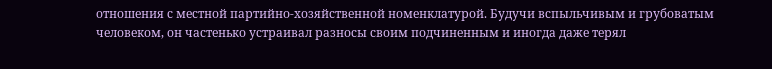отношения с местной партийно-хозяйственной номенклатурой. Будучи вспыльчивым и грубоватым человеком, он частенько устраивал разносы своим подчиненным и иногда даже терял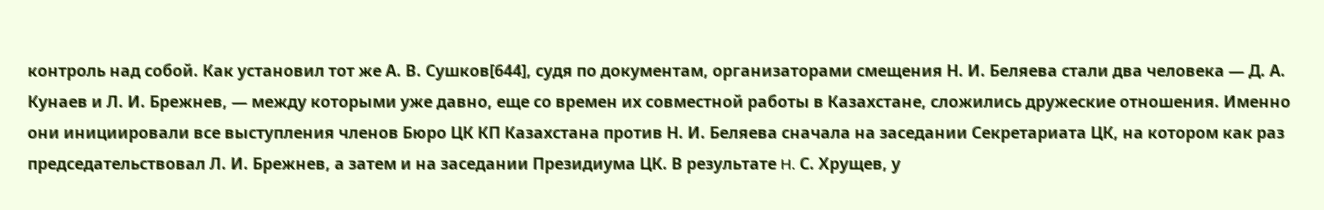контроль над собой. Как установил тот же А. В. Сушков[644], судя по документам, организаторами смещения Н. И. Беляева стали два человека — Д. А. Кунаев и Л. И. Брежнев, — между которыми уже давно, еще со времен их совместной работы в Казахстане, сложились дружеские отношения. Именно они инициировали все выступления членов Бюро ЦК КП Казахстана против Н. И. Беляева сначала на заседании Секретариата ЦК, на котором как раз председательствовал Л. И. Брежнев, а затем и на заседании Президиума ЦК. В результате H. С. Хрущев, у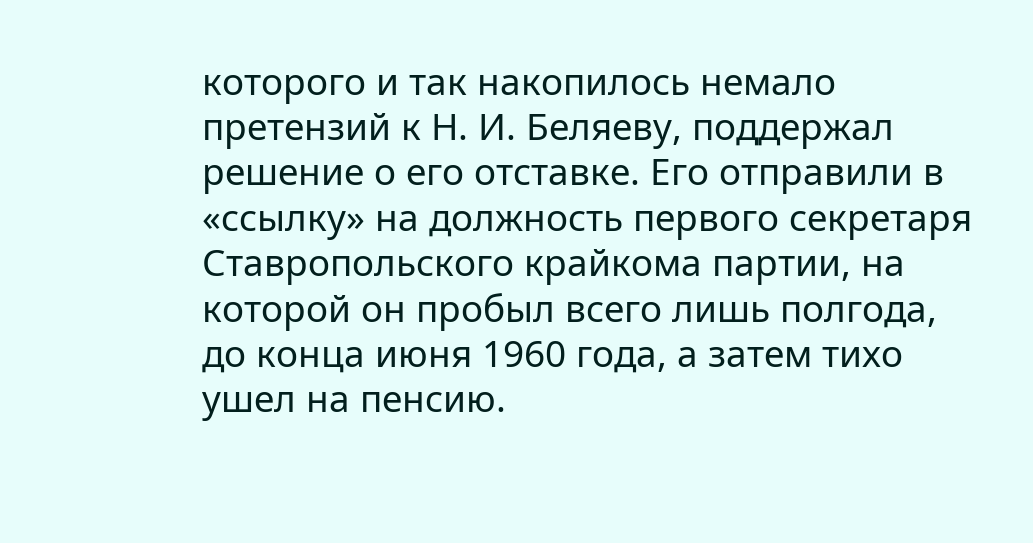которого и так накопилось немало претензий к Н. И. Беляеву, поддержал решение о его отставке. Его отправили в «ссылку» на должность первого секретаря Ставропольского крайкома партии, на которой он пробыл всего лишь полгода, до конца июня 1960 года, а затем тихо ушел на пенсию.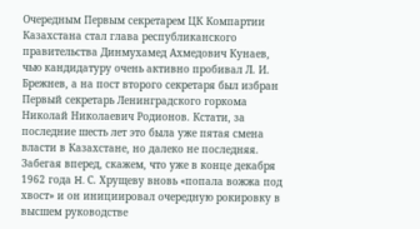Очередным Первым секретарем ЦК Компартии Казахстана стал глава республиканского правительства Динмухамед Ахмедович Кунаев, чью кандидатуру очень активно пробивал Л. И. Брежнев, а на пост второго секретаря был избран Первый секретарь Ленинградского горкома Николай Николаевич Родионов. Кстати, за последние шесть лет это была уже пятая смена власти в Казахстане, но далеко не последняя. Забегая вперед, скажем, что уже в конце декабря 1962 года H. С. Хрущеву вновь «попала вожжа под хвост» и он инициировал очередную рокировку в высшем руководстве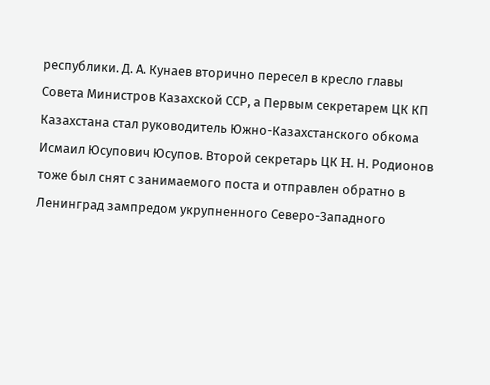республики. Д. А. Кунаев вторично пересел в кресло главы Совета Министров Казахской ССР, а Первым секретарем ЦК КП Казахстана стал руководитель Южно-Казахстанского обкома Исмаил Юсупович Юсупов. Второй секретарь ЦК H. Н. Родионов тоже был снят с занимаемого поста и отправлен обратно в Ленинград зампредом укрупненного Северо-Западного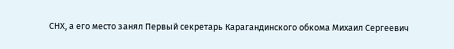СНХ, а его место занял Первый секретарь Карагандинского обкома Михаил Сергеевич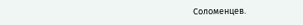Соломенцев.